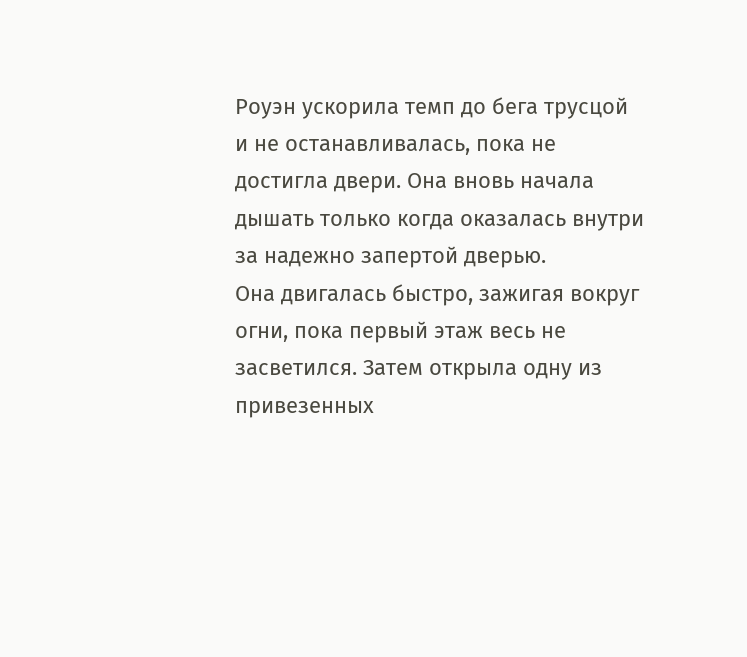Роуэн ускорила темп до бега трусцой и не останавливалась, пока не достигла двери. Она вновь начала дышать только когда оказалась внутри за надежно запертой дверью.
Она двигалась быстро, зажигая вокруг огни, пока первый этаж весь не засветился. Затем открыла одну из привезенных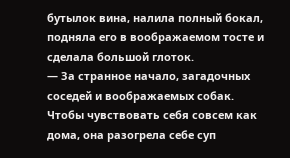бутылок вина, налила полный бокал, подняла его в воображаемом тосте и сделала большой глоток.
— За странное начало, загадочных соседей и воображаемых собак.
Чтобы чувствовать себя совсем как дома, она разогрела себе суп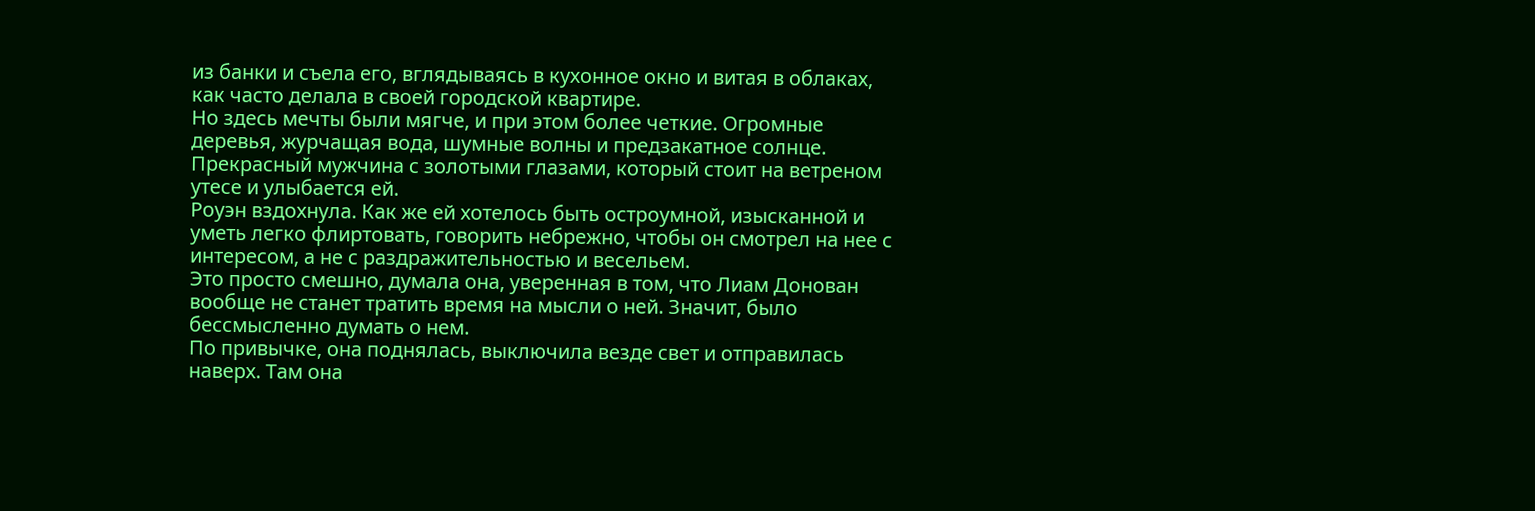из банки и съела его, вглядываясь в кухонное окно и витая в облаках, как часто делала в своей городской квартире.
Но здесь мечты были мягче, и при этом более четкие. Огромные деревья, журчащая вода, шумные волны и предзакатное солнце.
Прекрасный мужчина с золотыми глазами, который стоит на ветреном утесе и улыбается ей.
Роуэн вздохнула. Как же ей хотелось быть остроумной, изысканной и уметь легко флиртовать, говорить небрежно, чтобы он смотрел на нее с интересом, а не с раздражительностью и весельем.
Это просто смешно, думала она, уверенная в том, что Лиам Донован вообще не станет тратить время на мысли о ней. Значит, было бессмысленно думать о нем.
По привычке, она поднялась, выключила везде свет и отправилась наверх. Там она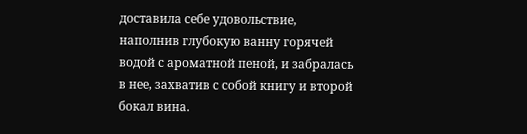доставила себе удовольствие, наполнив глубокую ванну горячей водой с ароматной пеной, и забралась в нее, захватив с собой книгу и второй бокал вина.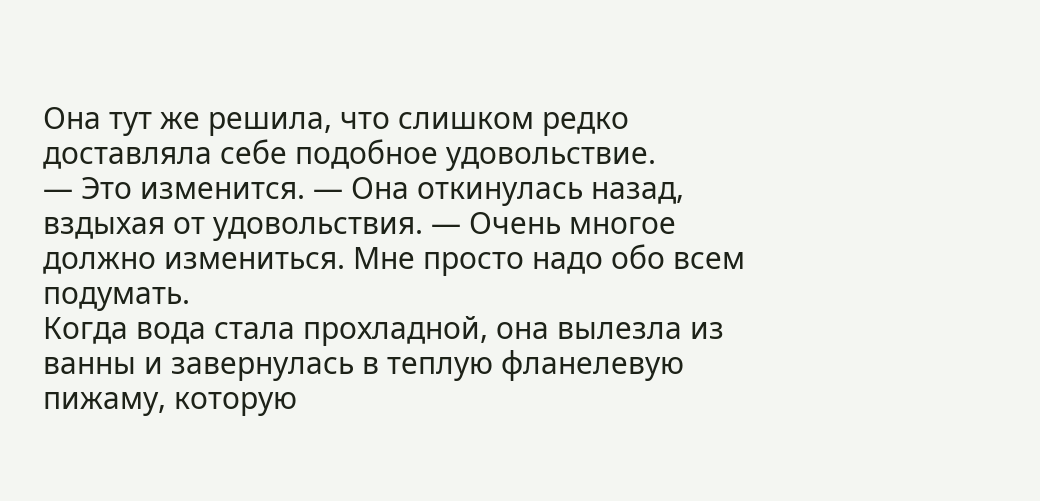Она тут же решила, что слишком редко доставляла себе подобное удовольствие.
— Это изменится. — Она откинулась назад, вздыхая от удовольствия. — Очень многое должно измениться. Мне просто надо обо всем подумать.
Когда вода стала прохладной, она вылезла из ванны и завернулась в теплую фланелевую пижаму, которую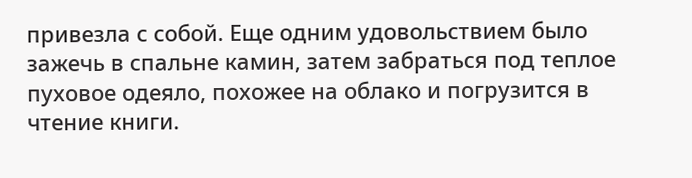привезла с собой. Еще одним удовольствием было зажечь в спальне камин, затем забраться под теплое пуховое одеяло, похожее на облако и погрузится в чтение книги.